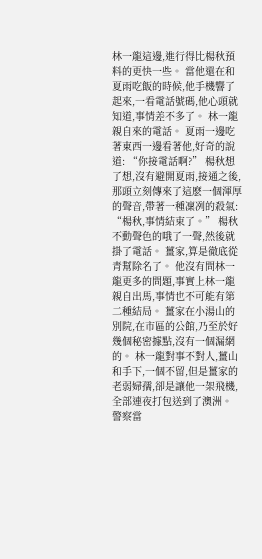林一龍這邊,進行得比楊秋預料的更快一些。 當他還在和夏雨吃飯的時候,他手機響了起來,一看電話號碼,他心頭就知道,事情差不多了。 林一龍親自來的電話。 夏雨一邊吃著東西一邊看著他,好奇的說道: “你接電話啊?” 楊秋想了想,沒有避開夏雨,接通之後,那頭立刻傳來了這麽一個渾厚的聲音,帶著一種凜冽的殺氣: “楊秋,事情結束了。” 楊秋不動聲色的哦了一聲,然後就掛了電話。 薑家,算是徹底從青幫除名了。 他沒有問林一龍更多的問題,事實上林一龍親自出馬,事情也不可能有第二種結局。 薑家在小湯山的別院,在市區的公館,乃至於好幾個秘密據點,沒有一個漏網的。 林一龍對事不對人,薑山和手下,一個不留,但是薑家的老弱婦孺,卻是讓他一架飛機,全部連夜打包送到了澳洲。 警察當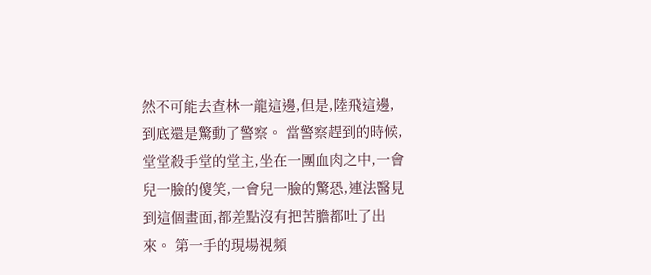然不可能去查林一龍這邊,但是,陸飛這邊,到底還是驚動了警察。 當警察趕到的時候,堂堂殺手堂的堂主,坐在一團血肉之中,一會兒一臉的傻笑,一會兒一臉的驚恐,連法醫見到這個畫面,都差點沒有把苦膽都吐了出來。 第一手的現場視頻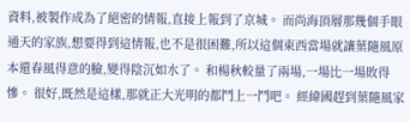資料,被製作成為了絕密的情報,直接上報到了京城。 而尚海頂層那幾個手眼通天的家族,想要得到這情報,也不是很困難,所以這個東西當場就讓葉隨風原本還春風得意的臉,變得陰沉如水了。 和楊秋較量了兩場,一場比一場敗得慘。 很好,既然是這樣,那就正大光明的都鬥上一鬥吧。 經緯國趕到葉隨風家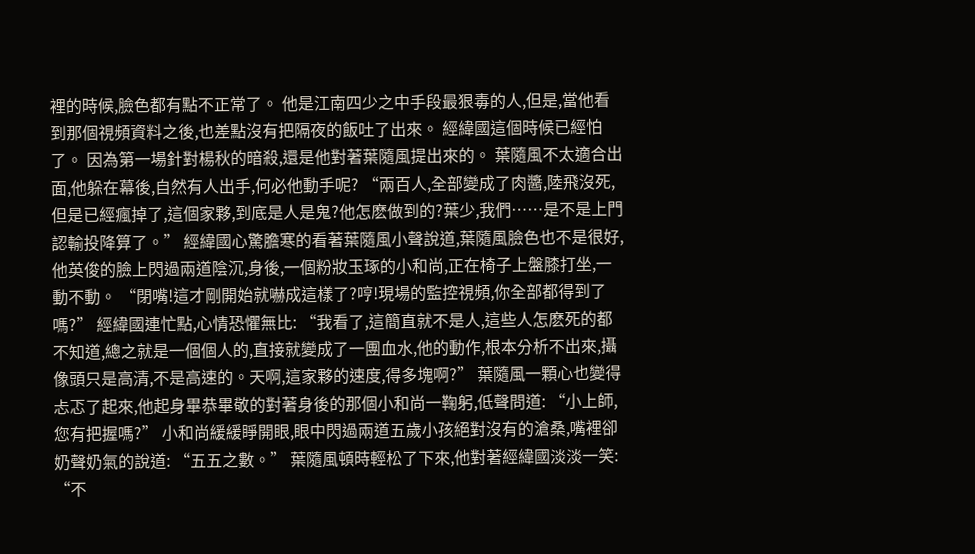裡的時候,臉色都有點不正常了。 他是江南四少之中手段最狠毒的人,但是,當他看到那個視頻資料之後,也差點沒有把隔夜的飯吐了出來。 經緯國這個時候已經怕了。 因為第一場針對楊秋的暗殺,還是他對著葉隨風提出來的。 葉隨風不太適合出面,他躲在幕後,自然有人出手,何必他動手呢? “兩百人,全部變成了肉醬,陸飛沒死,但是已經瘋掉了,這個家夥,到底是人是鬼?他怎麽做到的?葉少,我們……是不是上門認輸投降算了。” 經緯國心驚膽寒的看著葉隨風小聲說道,葉隨風臉色也不是很好,他英俊的臉上閃過兩道陰沉,身後,一個粉妝玉琢的小和尚,正在椅子上盤膝打坐,一動不動。 “閉嘴!這才剛開始就嚇成這樣了?哼!現場的監控視頻,你全部都得到了嗎?” 經緯國連忙點,心情恐懼無比: “我看了,這簡直就不是人,這些人怎麽死的都不知道,總之就是一個個人的,直接就變成了一團血水,他的動作,根本分析不出來,攝像頭只是高清,不是高速的。天啊,這家夥的速度,得多塊啊?” 葉隨風一顆心也變得忐忑了起來,他起身畢恭畢敬的對著身後的那個小和尚一鞠躬,低聲問道: “小上師,您有把握嗎?” 小和尚緩緩睜開眼,眼中閃過兩道五歲小孩絕對沒有的滄桑,嘴裡卻奶聲奶氣的說道: “五五之數。” 葉隨風頓時輕松了下來,他對著經緯國淡淡一笑: “不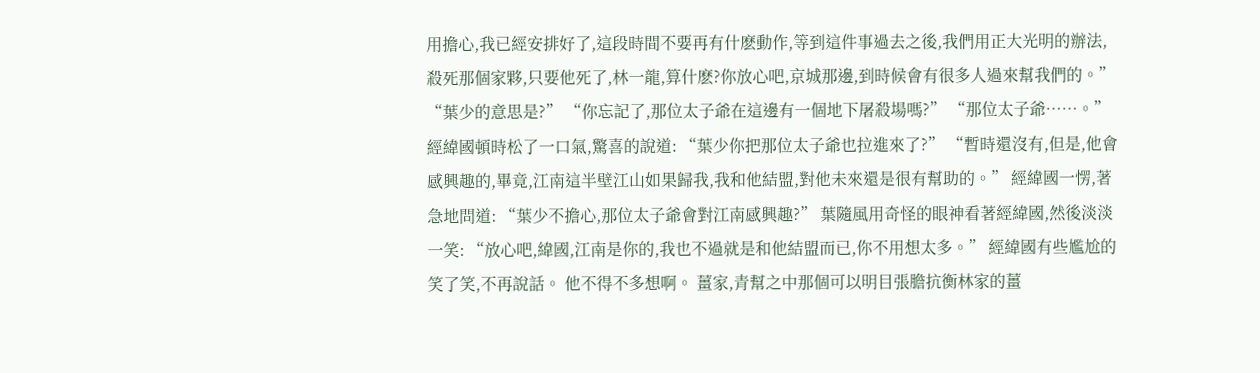用擔心,我已經安排好了,這段時間不要再有什麽動作,等到這件事過去之後,我們用正大光明的辦法,殺死那個家夥,只要他死了,林一龍,算什麽?你放心吧,京城那邊,到時候會有很多人過來幫我們的。” “葉少的意思是?” “你忘記了,那位太子爺在這邊有一個地下屠殺場嗎?” “那位太子爺……。” 經緯國頓時松了一口氣,驚喜的說道: “葉少你把那位太子爺也拉進來了?” “暫時還沒有,但是,他會感興趣的,畢竟,江南這半壁江山如果歸我,我和他結盟,對他未來還是很有幫助的。” 經緯國一愣,著急地問道: “葉少不擔心,那位太子爺會對江南感興趣?” 葉隨風用奇怪的眼神看著經緯國,然後淡淡一笑: “放心吧,緯國,江南是你的,我也不過就是和他結盟而已,你不用想太多。” 經緯國有些尷尬的笑了笑,不再說話。 他不得不多想啊。 薑家,青幫之中那個可以明目張膽抗衡林家的薑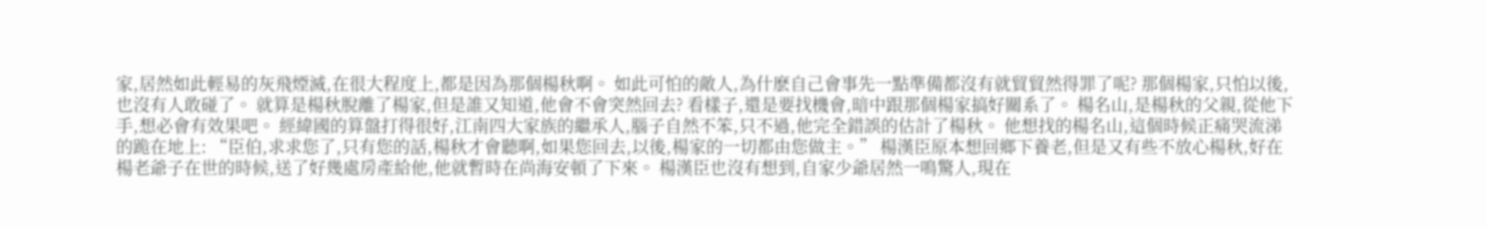家,居然如此輕易的灰飛煙滅,在很大程度上,都是因為那個楊秋啊。 如此可怕的敵人,為什麽自己會事先一點準備都沒有就貿貿然得罪了呢? 那個楊家,只怕以後,也沒有人敢碰了。 就算是楊秋脫離了楊家,但是誰又知道,他會不會突然回去? 看樣子,還是要找機會,暗中跟那個楊家搞好關系了。 楊名山,是楊秋的父親,從他下手,想必會有效果吧。 經緯國的算盤打得很好,江南四大家族的繼承人,腦子自然不笨,只不過,他完全錯誤的估計了楊秋。 他想找的楊名山,這個時候正痛哭流涕的跪在地上: “臣伯,求求您了,只有您的話,楊秋才會聽啊,如果您回去,以後,楊家的一切都由您做主。” 楊漢臣原本想回鄉下養老,但是又有些不放心楊秋,好在楊老爺子在世的時候,送了好幾處房產給他,他就暫時在尚海安頓了下來。 楊漢臣也沒有想到,自家少爺居然一鳴驚人,現在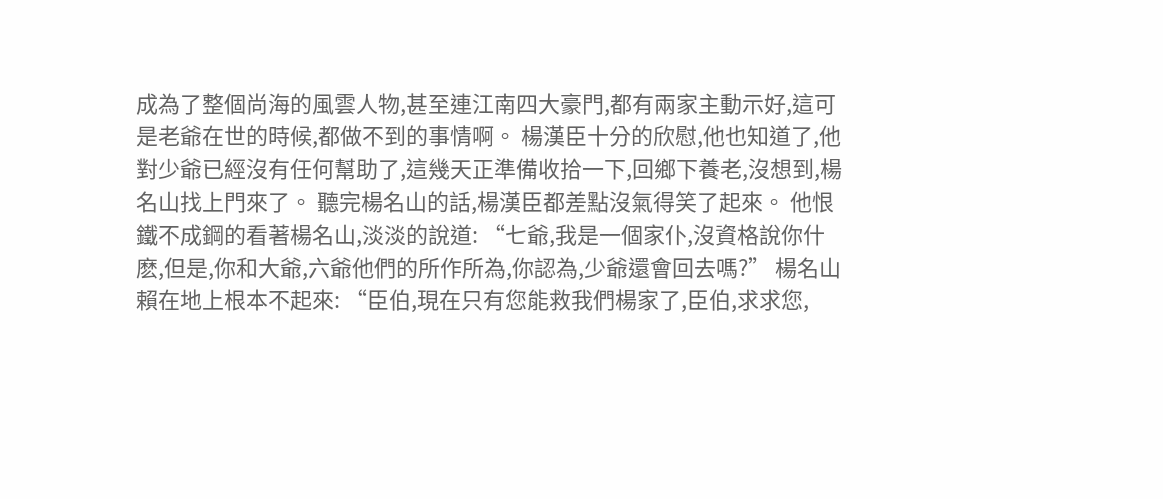成為了整個尚海的風雲人物,甚至連江南四大豪門,都有兩家主動示好,這可是老爺在世的時候,都做不到的事情啊。 楊漢臣十分的欣慰,他也知道了,他對少爺已經沒有任何幫助了,這幾天正準備收拾一下,回鄉下養老,沒想到,楊名山找上門來了。 聽完楊名山的話,楊漢臣都差點沒氣得笑了起來。 他恨鐵不成鋼的看著楊名山,淡淡的說道: “七爺,我是一個家仆,沒資格說你什麽,但是,你和大爺,六爺他們的所作所為,你認為,少爺還會回去嗎?” 楊名山賴在地上根本不起來: “臣伯,現在只有您能救我們楊家了,臣伯,求求您,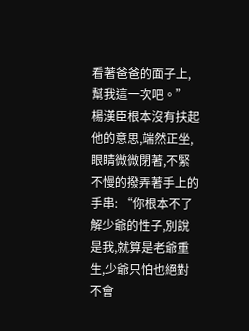看著爸爸的面子上,幫我這一次吧。” 楊漢臣根本沒有扶起他的意思,端然正坐,眼睛微微閉著,不緊不慢的撥弄著手上的手串: “你根本不了解少爺的性子,別說是我,就算是老爺重生,少爺只怕也絕對不會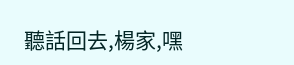聽話回去,楊家,嘿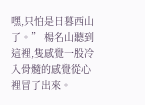嘿,只怕是日暮西山了。” 楊名山聽到這裡,隻感覺一股冷入骨髓的感覺從心裡冒了出來。